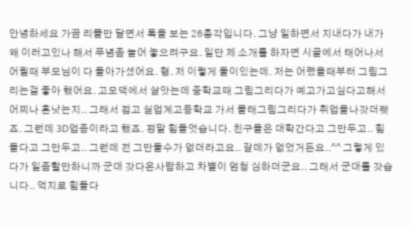안녕하세요 가끔 리플만 달면서 톡을 보는 26총각입니다. 그냥 일하면서 지내다가 내가 왜 이러고있나 해서 푸념좀 늘어 놓으려구요. 일단 제 소개를 하자면 시골에서 태어나서 어릴때 부모님이 다 돌아가셨어요. 형. 저 이렇게 둘이있는데. 저는 어렸을때부터 그림그리는걸 좋아 했어요. 고모댁에서 살앗는데 중학교때 그림그리다가 예고가고싶다고해서 어찌나 혼낫는지.. 그래서 접고 실업계고등학교 가서 몰래그림그리다가 취업을나갓더랫죠. 그런데 3D업종이라고 했죠. 정말 힘들엇습니다. 친구들은 대학간다고 그만두고.. 힘들다고 그만두고.. 그런데 전 그만둘수가 없더라고요.. 갈데가 없었거든요..^^ 그렇게 있다가 일좀할만하니까 군대 갓다온사람하고 차별이 엄청 심하더군요.. 그래서 군대를 갓습니다.. 억지로 힘들다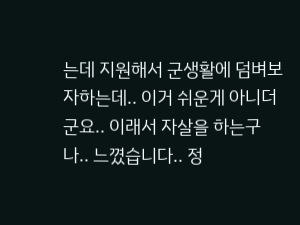는데 지원해서 군생활에 덤벼보자하는데.. 이거 쉬운게 아니더군요.. 이래서 자살을 하는구나.. 느꼈습니다.. 정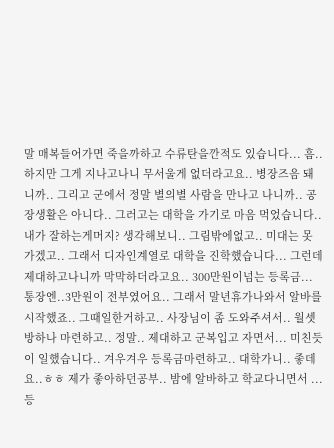말 매복들어가면 죽을까하고 수류탄을깐적도 있습니다... 흠.. 하지만 그게 지나고나니 무서울게 없더라고요.. 병장즈음 돼니까.. 그리고 군에서 정말 별의별 사람을 만나고 나니까.. 공장생활은 아니다.. 그러고는 대학을 가기로 마음 먹었습니다.. 내가 잘하는게머지? 생각해보니.. 그림밖에없고.. 미대는 못가겠고.. 그래서 디자인계열로 대학을 진학했습니다... 그런데 제대하고나니까 막막하더라고요.. 300만원이넘는 등록금... 통장엔..3만원이 전부였어요.. 그래서 말년휴가나와서 알바를시작했죠.. 그때일한거하고.. 사장님이 좀 도와주셔서.. 월셋방하나 마련하고.. 정말.. 제대하고 군복입고 자면서... 미친듯이 일했습니다.. 겨우겨우 등록금마련하고.. 대학가니.. 좋데요..ㅎㅎ 제가 좋아하던공부.. 밤에 알바하고 학교다니면서 ... 등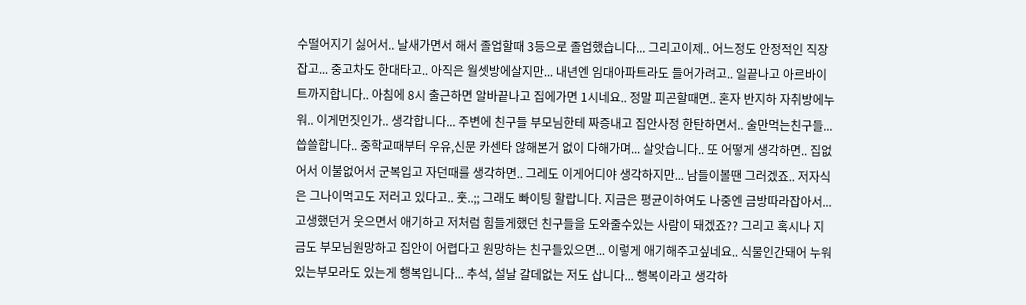수떨어지기 싫어서.. 날새가면서 해서 졸업할때 3등으로 졸업했습니다... 그리고이제.. 어느정도 안정적인 직장잡고... 중고차도 한대타고.. 아직은 월셋방에살지만... 내년엔 임대아파트라도 들어가려고.. 일끝나고 아르바이트까지합니다.. 아침에 8시 출근하면 알바끝나고 집에가면 1시네요.. 정말 피곤할때면.. 혼자 반지하 자취방에누워.. 이게먼짓인가.. 생각합니다... 주변에 친구들 부모님한테 짜증내고 집안사정 한탄하면서.. 술만먹는친구들... 씁쓸합니다.. 중학교때부터 우유,신문 카센타 않해본거 없이 다해가며... 살앗습니다.. 또 어떻게 생각하면.. 집없어서 이불없어서 군복입고 자던때를 생각하면.. 그레도 이게어디야 생각하지만... 남들이볼땐 그러겠죠.. 저자식은 그나이먹고도 저러고 있다고.. 훗..;; 그래도 빠이팅 할랍니다. 지금은 평균이하여도 나중엔 금방따라잡아서... 고생했던거 웃으면서 애기하고 저처럼 힘들게했던 친구들을 도와줄수있는 사람이 돼겠죠?? 그리고 혹시나 지금도 부모님원망하고 집안이 어렵다고 원망하는 친구들있으면... 이렇게 애기해주고싶네요.. 식물인간돼어 누워있는부모라도 있는게 행복입니다... 추석, 설날 갈데없는 저도 삽니다... 행복이라고 생각하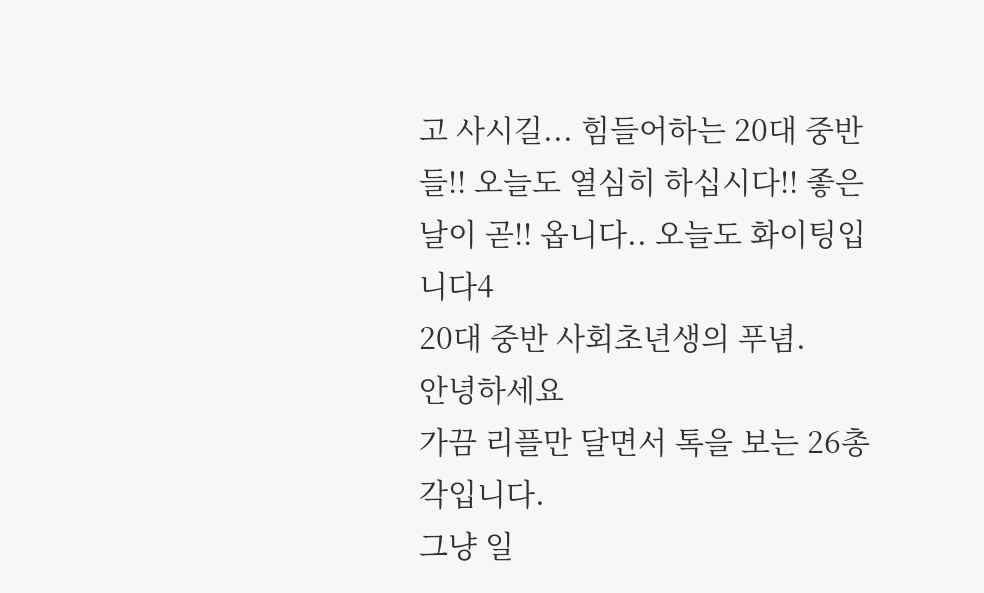고 사시길... 힘들어하는 20대 중반들!! 오늘도 열심히 하십시다!! 좋은날이 곧!! 옵니다.. 오늘도 화이팅입니다4
20대 중반 사회초년생의 푸념.
안녕하세요
가끔 리플만 달면서 톡을 보는 26총각입니다.
그냥 일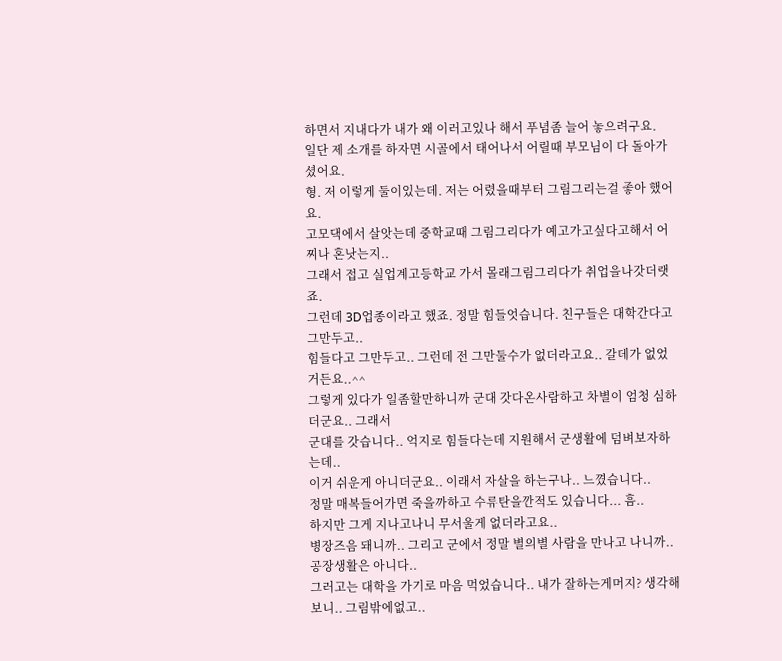하면서 지내다가 내가 왜 이러고있나 해서 푸념좀 늘어 놓으려구요.
일단 제 소개를 하자면 시골에서 태어나서 어릴때 부모님이 다 돌아가셨어요.
형. 저 이렇게 둘이있는데. 저는 어렸을때부터 그림그리는걸 좋아 했어요.
고모댁에서 살앗는데 중학교때 그림그리다가 예고가고싶다고해서 어찌나 혼낫는지..
그래서 접고 실업계고등학교 가서 몰래그림그리다가 취업을나갓더랫죠.
그런데 3D업종이라고 했죠. 정말 힘들엇습니다. 친구들은 대학간다고 그만두고..
힘들다고 그만두고.. 그런데 전 그만둘수가 없더라고요.. 갈데가 없었거든요..^^
그렇게 있다가 일좀할만하니까 군대 갓다온사람하고 차별이 엄청 심하더군요.. 그래서
군대를 갓습니다.. 억지로 힘들다는데 지원해서 군생활에 덤벼보자하는데..
이거 쉬운게 아니더군요.. 이래서 자살을 하는구나.. 느꼈습니다..
정말 매복들어가면 죽을까하고 수류탄을깐적도 있습니다... 흠..
하지만 그게 지나고나니 무서울게 없더라고요..
병장즈음 돼니까.. 그리고 군에서 정말 별의별 사람을 만나고 나니까.. 공장생활은 아니다..
그러고는 대학을 가기로 마음 먹었습니다.. 내가 잘하는게머지? 생각해보니.. 그림밖에없고..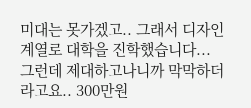미대는 못가겠고.. 그래서 디자인계열로 대학을 진학했습니다...
그런데 제대하고나니까 막막하더라고요.. 300만원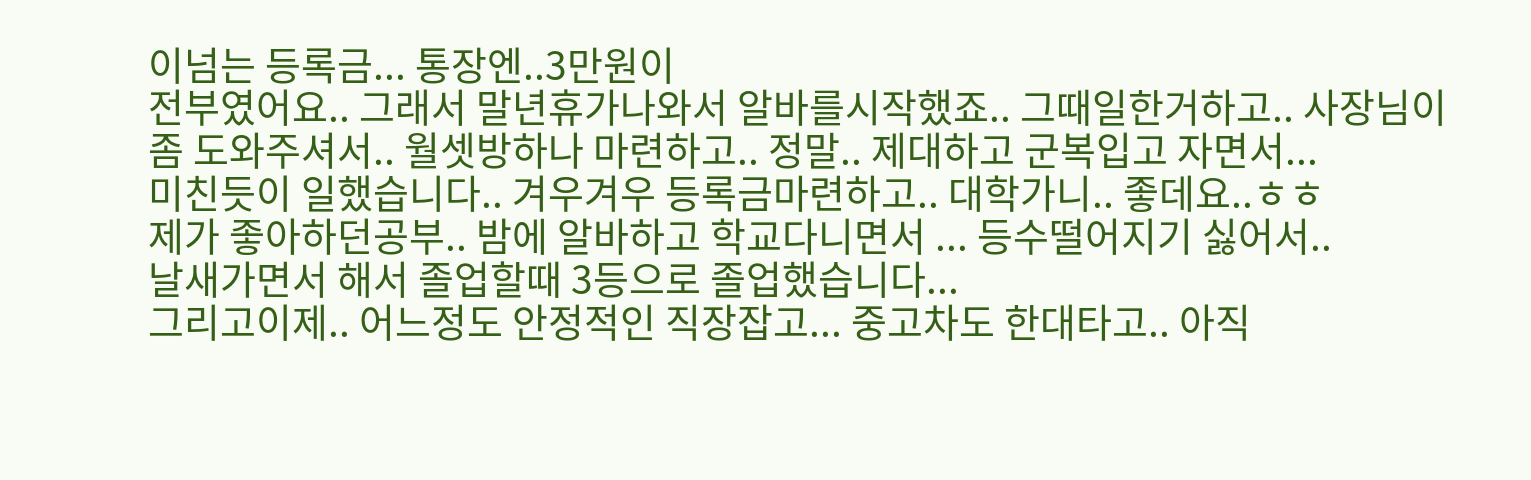이넘는 등록금... 통장엔..3만원이
전부였어요.. 그래서 말년휴가나와서 알바를시작했죠.. 그때일한거하고.. 사장님이
좀 도와주셔서.. 월셋방하나 마련하고.. 정말.. 제대하고 군복입고 자면서...
미친듯이 일했습니다.. 겨우겨우 등록금마련하고.. 대학가니.. 좋데요..ㅎㅎ
제가 좋아하던공부.. 밤에 알바하고 학교다니면서 ... 등수떨어지기 싫어서..
날새가면서 해서 졸업할때 3등으로 졸업했습니다...
그리고이제.. 어느정도 안정적인 직장잡고... 중고차도 한대타고.. 아직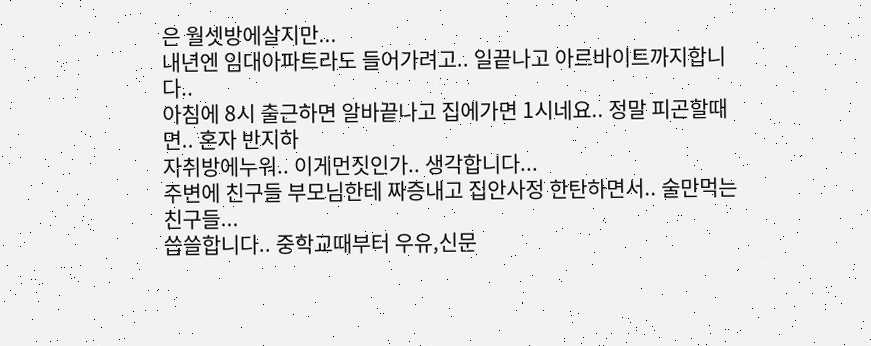은 월셋방에살지만...
내년엔 임대아파트라도 들어가려고.. 일끝나고 아르바이트까지합니다..
아침에 8시 출근하면 알바끝나고 집에가면 1시네요.. 정말 피곤할때면.. 혼자 반지하
자취방에누워.. 이게먼짓인가.. 생각합니다...
주변에 친구들 부모님한테 짜증내고 집안사정 한탄하면서.. 술만먹는친구들...
씁쓸합니다.. 중학교때부터 우유,신문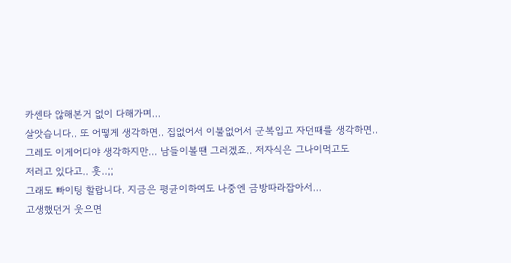카센타 않해본거 없이 다해가며...
살앗습니다.. 또 어떻게 생각하면.. 집없어서 이불없어서 군복입고 자던때를 생각하면..
그레도 이게어디야 생각하지만... 남들이볼땐 그러겠죠.. 저자식은 그나이먹고도
저러고 있다고.. 훗..;;
그래도 빠이팅 할랍니다. 지금은 평균이하여도 나중엔 금방따라잡아서...
고생했던거 웃으면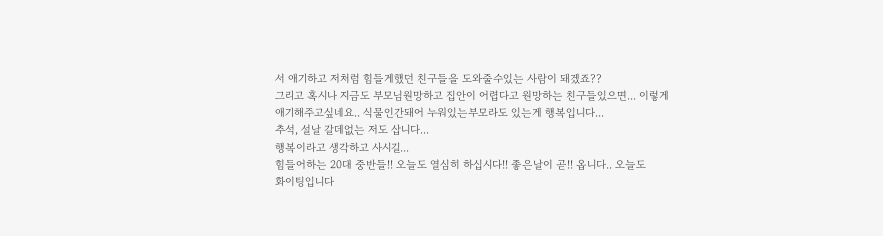서 애기하고 저처럼 힘들게했던 친구들을 도와줄수있는 사람이 돼겠죠??
그리고 혹시나 지금도 부모님원망하고 집안이 어렵다고 원망하는 친구들있으면... 이렇게
애기해주고싶네요.. 식물인간돼어 누워있는부모라도 있는게 행복입니다...
추석, 설날 갈데없는 저도 삽니다...
행복이라고 생각하고 사시길...
힘들어하는 20대 중반들!! 오늘도 열심히 하십시다!! 좋은날이 곧!! 옵니다.. 오늘도
화이팅입니다